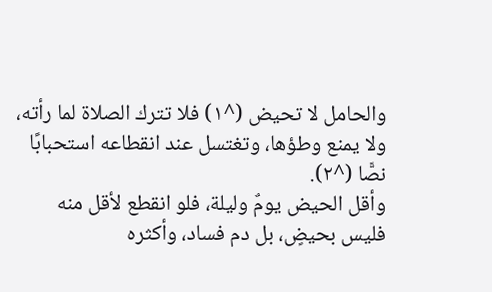والحامل لا تحيض (^١) فلا تترك الصلاة لما رأته، ولا يمنع وطؤها، وتغتسل عند انقطاعه استحبابًا نصًّا (^٢).
وأقل الحيض يومٌ وليلة، فلو انقطع لأقل منه فليس بحيضٍ، بل دم فساد، وأكثره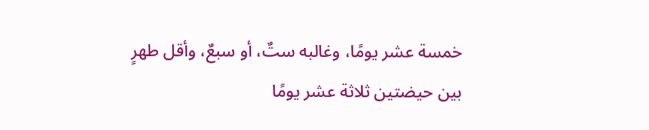خمسة عشر يومًا، وغالبه ستٌ، أو سبعٌ، وأقل طهرٍ بين حيضتين ثلاثة عشر يومًا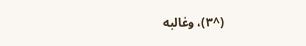(^٣)، وغالبه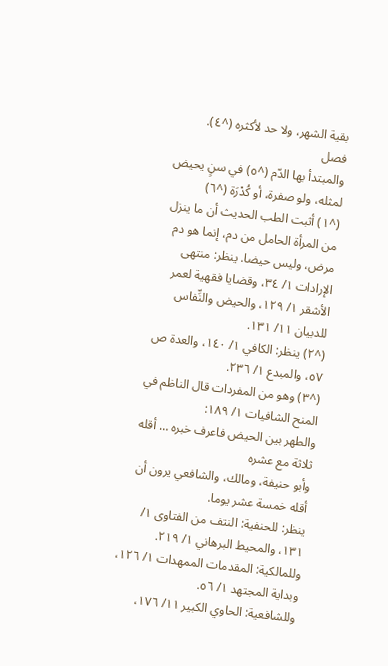بقية الشهر، ولا حد لأكثره (^٤).
فصل
والمبتدأ بها الدّم (^٥) في سنٍ يحيض لمثله، ولو صفرة، أو كُدْرَة (^٦)
(^١) أثبت الطب الحديث أن ما ينزل من المرأة الحامل من دم، إنما هو دم مرض، وليس حيضا. ينظر: منتهى الإرادات ١/ ٣٤، وقضايا فقهية لعمر الأشقر ١/ ١٢٩، والحيض والنِّفاس للدبيان ١١/ ١٣١.
(^٢) ينظر: الكافي ١/ ١٤٠، والعدة ص ٥٧، والمبدع ١/ ٢٣٦.
(^٣) وهو من المفردات قال الناظم في المنح الشافيات ١/ ١٨٩:
والطهر بين الحيض فاعرف خبره … أقله ثلاثة مع عشره
وأبو حنيفة، ومالك، والشافعي يرون أن أقله خمسة عشر يوما.
ينظر: للحنفية: النتف من الفتاوى ١/ ١٣١، والمحيط البرهاني ١/ ٢١٩.
وللمالكية: المقدمات الممهدات ١/ ١٢٦، وبداية المجتهد ١/ ٥٦.
وللشافعية: الحاوي الكبير ١١/ ١٧٦،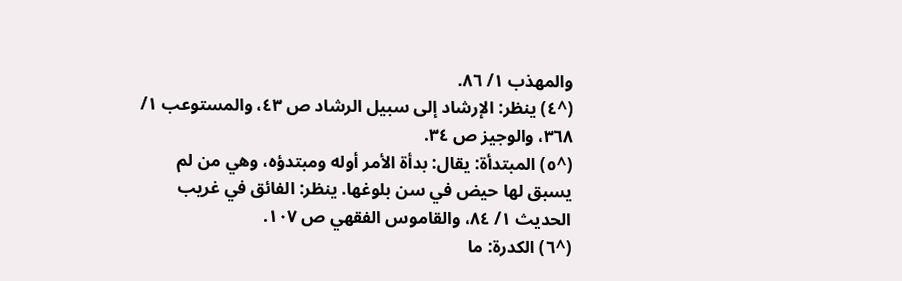والمهذب ١/ ٨٦.
(^٤) ينظر: الإرشاد إلى سبيل الرشاد ص ٤٣، والمستوعب ١/ ٣٦٨، والوجيز ص ٣٤.
(^٥) المبتدأة: يقال: بدأة الأمر أوله ومبتدؤه، وهي من لم يسبق لها حيض في سن بلوغها. ينظر: الفائق في غريب الحديث ١/ ٨٤، والقاموس الفقهي ص ١٠٧.
(^٦) الكدرة: ما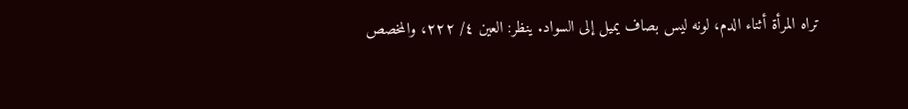تراه المرأة أثناء الدم، لونه ليس بصاف يميل إلى السواد. ينظر: العين ٤/ ٢٢٢، والمخصص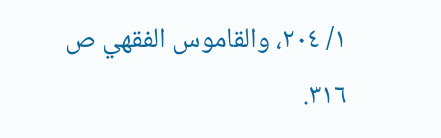١/ ٢٠٤، والقاموس الفقهي ص ٣١٦.